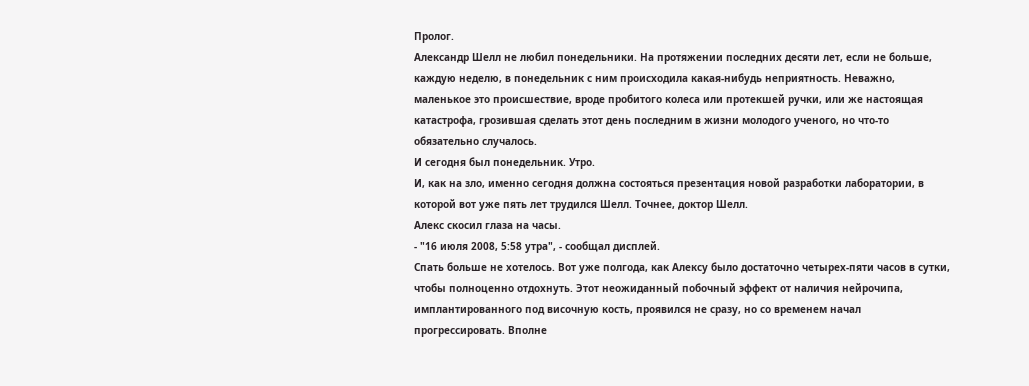Пролог.
Александр Шелл не любил понедельники. На протяжении последних десяти лет, если не больше, каждую неделю, в понедельник с ним происходила какая-нибудь неприятность. Неважно, маленькое это происшествие, вроде пробитого колеса или протекшей ручки, или же настоящая катастрофа, грозившая сделать этот день последним в жизни молодого ученого, но что-то обязательно случалось.
И сегодня был понедельник. Утро.
И, как на зло, именно сегодня должна состояться презентация новой разработки лаборатории, в которой вот уже пять лет трудился Шелл. Точнее, доктор Шелл.
Алекс скосил глаза на часы.
- "16 июля 2008, 5:58 утра", - сообщал дисплей.
Спать больше не хотелось. Вот уже полгода, как Алексу было достаточно четырех-пяти часов в сутки, чтобы полноценно отдохнуть. Этот неожиданный побочный эффект от наличия нейрочипа, имплантированного под височную кость, проявился не сразу, но со временем начал прогрессировать. Вполне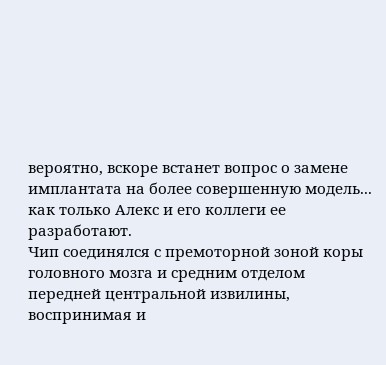вероятно, вскоре встанет вопрос о замене имплантата на более совершенную модель... как только Алекс и его коллеги ее разработают.
Чип соединялся с премоторной зоной коры головного мозга и средним отделом передней центральной извилины, воспринимая и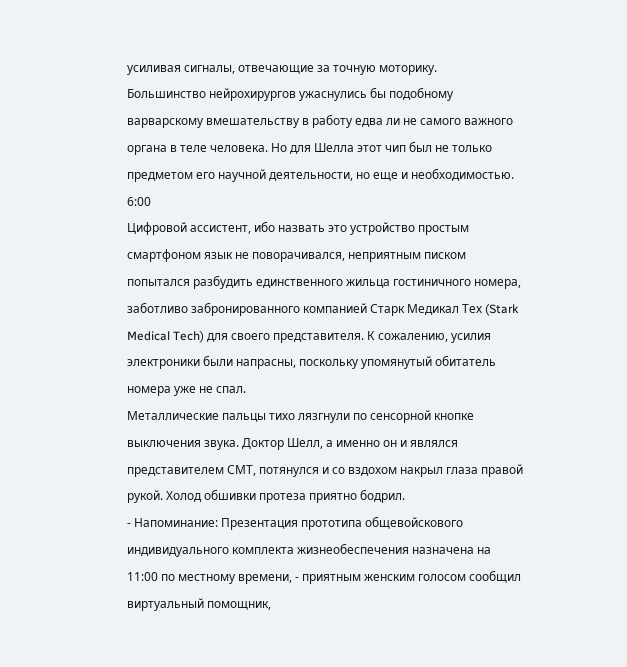усиливая сигналы, отвечающие за точную моторику.
Большинство нейрохирургов ужаснулись бы подобному варварскому вмешательству в работу едва ли не самого важного органа в теле человека. Но для Шелла этот чип был не только предметом его научной деятельности, но еще и необходимостью.
6:00
Цифровой ассистент, ибо назвать это устройство простым смартфоном язык не поворачивался, неприятным писком попытался разбудить единственного жильца гостиничного номера, заботливо забронированного компанией Старк Медикал Тех (Stark Medical Tech) для своего представителя. К сожалению, усилия электроники были напрасны, поскольку упомянутый обитатель номера уже не спал.
Металлические пальцы тихо лязгнули по сенсорной кнопке выключения звука. Доктор Шелл, а именно он и являлся представителем СМТ, потянулся и со вздохом накрыл глаза правой рукой. Холод обшивки протеза приятно бодрил.
- Напоминание: Презентация прототипа общевойскового индивидуального комплекта жизнеобеспечения назначена на 11:00 по местному времени, - приятным женским голосом сообщил виртуальный помощник,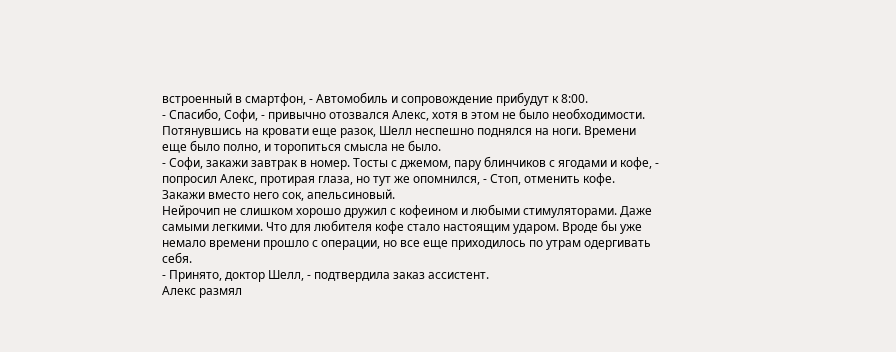встроенный в смартфон, - Автомобиль и сопровождение прибудут к 8:00.
- Спасибо, Софи, - привычно отозвался Алекс, хотя в этом не было необходимости.
Потянувшись на кровати еще разок, Шелл неспешно поднялся на ноги. Времени еще было полно, и торопиться смысла не было.
- Софи, закажи завтрак в номер. Тосты с джемом, пару блинчиков с ягодами и кофе, - попросил Алекс, протирая глаза, но тут же опомнился, - Стоп, отменить кофе. Закажи вместо него сок, апельсиновый.
Нейрочип не слишком хорошо дружил с кофеином и любыми стимуляторами. Даже самыми легкими. Что для любителя кофе стало настоящим ударом. Вроде бы уже немало времени прошло с операции, но все еще приходилось по утрам одергивать себя.
- Принято, доктор Шелл, - подтвердила заказ ассистент.
Алекс размял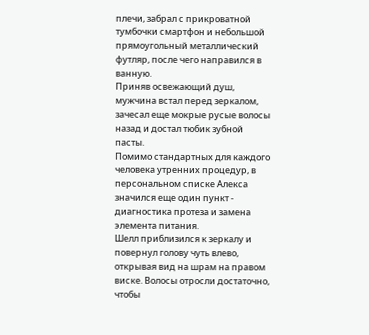плечи, забрал с прикроватной тумбочки смартфон и небольшой прямоугольный металлический футляр, после чего направился в ванную.
Приняв освежающий душ, мужчина встал перед зеркалом, зачесал еще мокрые русые волосы назад и достал тюбик зубной пасты.
Помимо стандартных для каждого человека утренних процедур, в персональном списке Алекса значился еще один пункт - диагностика протеза и замена элемента питания.
Шелл приблизился к зеркалу и повернул голову чуть влево, открывая вид на шрам на правом виске. Волосы отросли достаточно, чтобы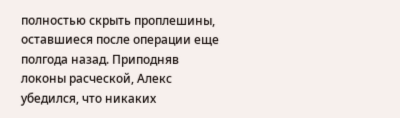полностью скрыть проплешины, оставшиеся после операции еще полгода назад. Приподняв локоны расческой, Алекс убедился, что никаких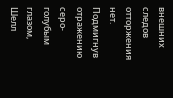внешних следов отторжения нет.
Подмигнув отражению серо-голубым глазом, Шелл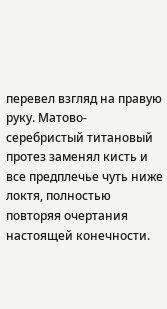перевел взгляд на правую руку. Матово-серебристый титановый протез заменял кисть и все предплечье чуть ниже локтя, полностью повторяя очертания настоящей конечности.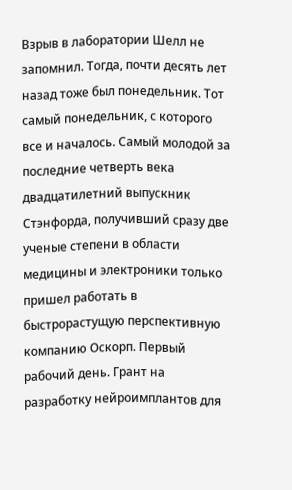Взрыв в лаборатории Шелл не запомнил. Тогда, почти десять лет назад тоже был понедельник. Тот самый понедельник, с которого все и началось. Самый молодой за последние четверть века двадцатилетний выпускник Стэнфорда, получивший сразу две ученые степени в области медицины и электроники только пришел работать в быстрорастущую перспективную компанию Оскорп. Первый рабочий день. Грант на разработку нейроимплантов для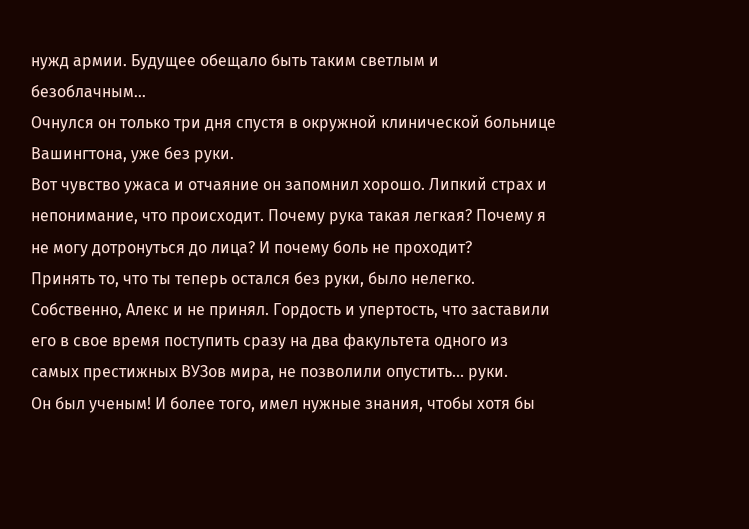нужд армии. Будущее обещало быть таким светлым и безоблачным...
Очнулся он только три дня спустя в окружной клинической больнице Вашингтона, уже без руки.
Вот чувство ужаса и отчаяние он запомнил хорошо. Липкий страх и непонимание, что происходит. Почему рука такая легкая? Почему я не могу дотронуться до лица? И почему боль не проходит?
Принять то, что ты теперь остался без руки, было нелегко. Собственно, Алекс и не принял. Гордость и упертость, что заставили его в свое время поступить сразу на два факультета одного из самых престижных ВУЗов мира, не позволили опустить... руки.
Он был ученым! И более того, имел нужные знания, чтобы хотя бы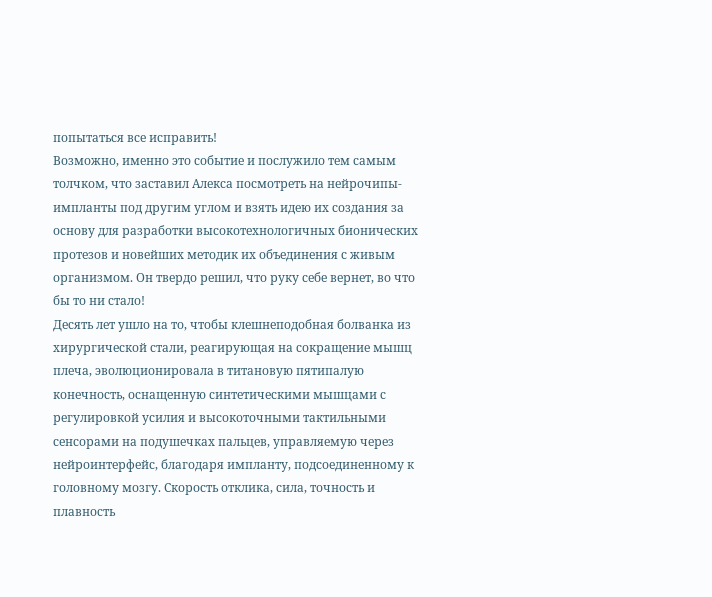попытаться все исправить!
Возможно, именно это событие и послужило тем самым толчком, что заставил Алекса посмотреть на нейрочипы-импланты под другим углом и взять идею их создания за основу для разработки высокотехнологичных бионических протезов и новейших методик их объединения с живым организмом. Он твердо решил, что руку себе вернет, во что бы то ни стало!
Десять лет ушло на то, чтобы клешнеподобная болванка из хирургической стали, реагирующая на сокращение мышц плеча, эволюционировала в титановую пятипалую конечность, оснащенную синтетическими мышцами с регулировкой усилия и высокоточными тактильными сенсорами на подушечках пальцев, управляемую через нейроинтерфейс, благодаря импланту, подсоединенному к головному мозгу. Скорость отклика, сила, точность и плавность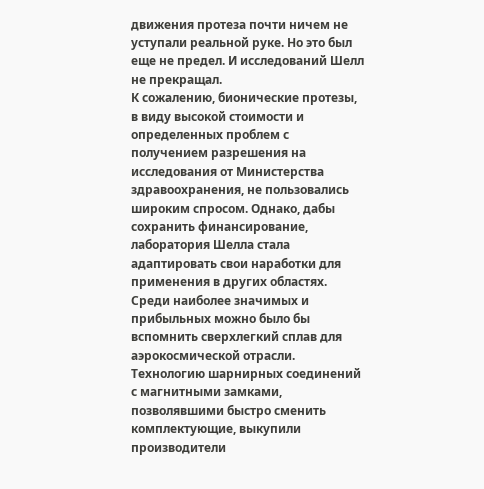движения протеза почти ничем не уступали реальной руке. Но это был еще не предел. И исследований Шелл не прекращал.
К сожалению, бионические протезы, в виду высокой стоимости и определенных проблем с получением разрешения на исследования от Министерства здравоохранения, не пользовались широким спросом. Однако, дабы сохранить финансирование, лаборатория Шелла стала адаптировать свои наработки для применения в других областях. Среди наиболее значимых и прибыльных можно было бы вспомнить сверхлегкий сплав для аэрокосмической отрасли. Технологию шарнирных соединений с магнитными замками, позволявшими быстро сменить комплектующие, выкупили производители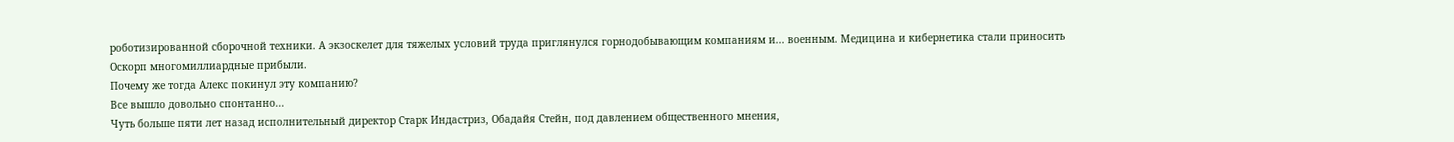роботизированной сборочной техники. А экзоскелет для тяжелых условий труда приглянулся горнодобывающим компаниям и... военным. Медицина и кибернетика стали приносить Оскорп многомиллиардные прибыли.
Почему же тогда Алекс покинул эту компанию?
Все вышло довольно спонтанно...
Чуть больше пяти лет назад исполнительный директор Старк Индастриз, Обадайя Стейн, под давлением общественного мнения,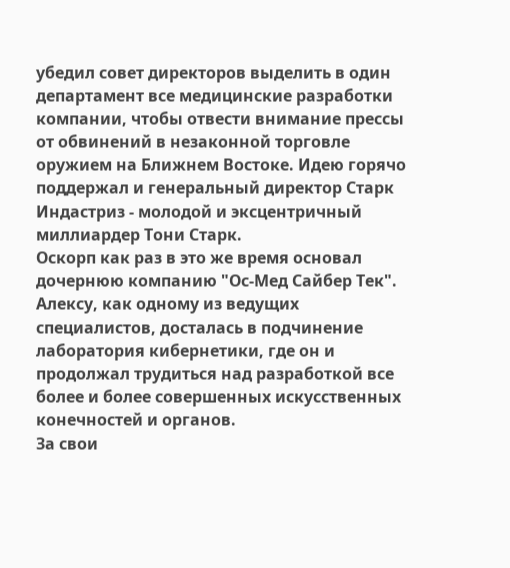убедил совет директоров выделить в один департамент все медицинские разработки компании, чтобы отвести внимание прессы от обвинений в незаконной торговле оружием на Ближнем Востоке. Идею горячо поддержал и генеральный директор Старк Индастриз - молодой и эксцентричный миллиардер Тони Старк.
Оскорп как раз в это же время основал дочернюю компанию "Ос-Мед Сайбер Тек". Алексу, как одному из ведущих специалистов, досталась в подчинение лаборатория кибернетики, где он и продолжал трудиться над разработкой все более и более совершенных искусственных конечностей и органов.
За свои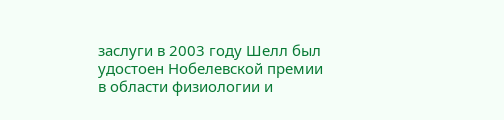заслуги в 2003 году Шелл был удостоен Нобелевской премии в области физиологии и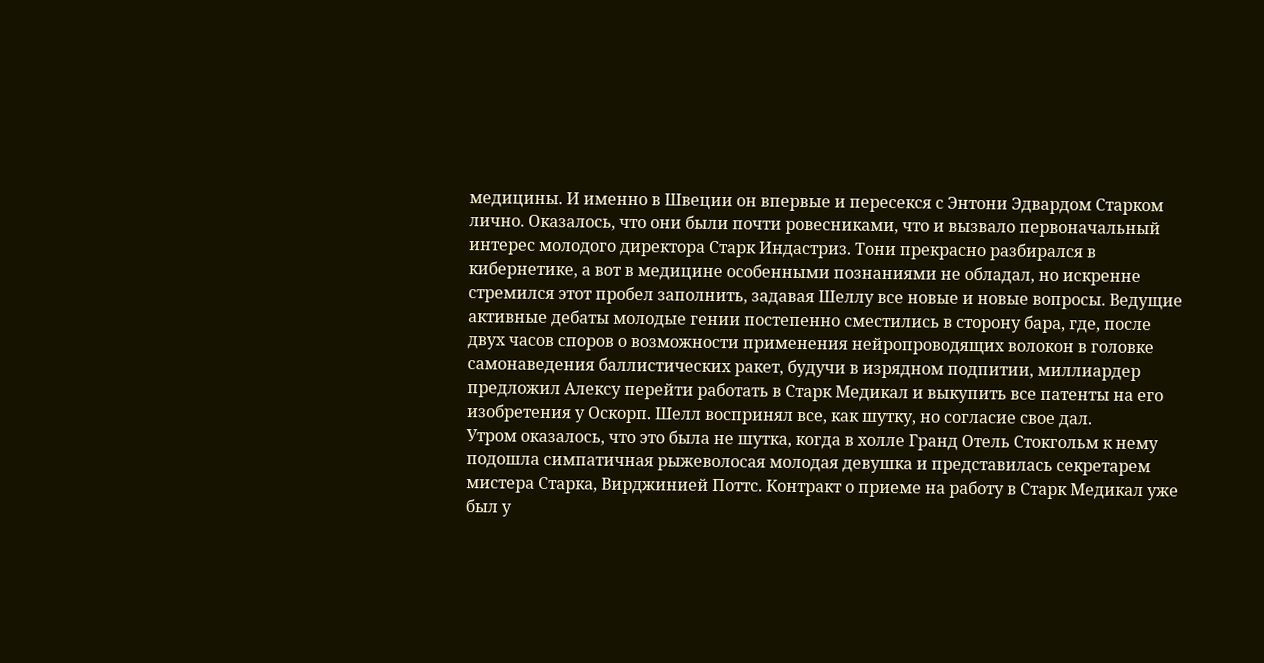медицины. И именно в Швеции он впервые и пересекся с Энтони Эдвардом Старком лично. Оказалось, что они были почти ровесниками, что и вызвало первоначальный интерес молодого директора Старк Индастриз. Тони прекрасно разбирался в кибернетике, а вот в медицине особенными познаниями не обладал, но искренне стремился этот пробел заполнить, задавая Шеллу все новые и новые вопросы. Ведущие активные дебаты молодые гении постепенно сместились в сторону бара, где, после двух часов споров о возможности применения нейропроводящих волокон в головке самонаведения баллистических ракет, будучи в изрядном подпитии, миллиардер предложил Алексу перейти работать в Старк Медикал и выкупить все патенты на его изобретения у Оскорп. Шелл воспринял все, как шутку, но согласие свое дал.
Утром оказалось, что это была не шутка, когда в холле Гранд Отель Стокгольм к нему подошла симпатичная рыжеволосая молодая девушка и представилась секретарем мистера Старка, Вирджинией Поттс. Контракт о приеме на работу в Старк Медикал уже был у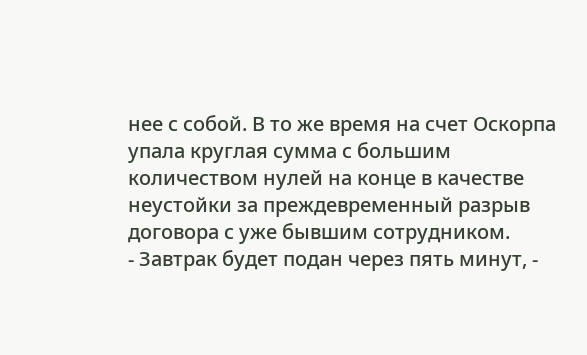нее с собой. В то же время на счет Оскорпа упала круглая сумма с большим количеством нулей на конце в качестве неустойки за преждевременный разрыв договора с уже бывшим сотрудником.
- Завтрак будет подан через пять минут, -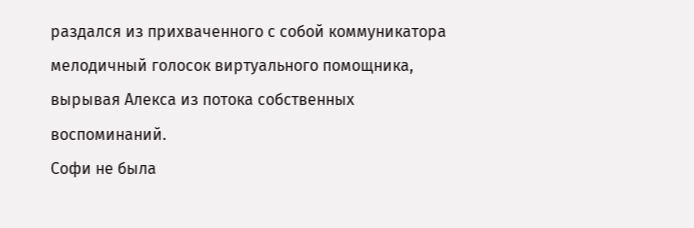раздался из прихваченного с собой коммуникатора мелодичный голосок виртуального помощника, вырывая Алекса из потока собственных воспоминаний.
Софи не была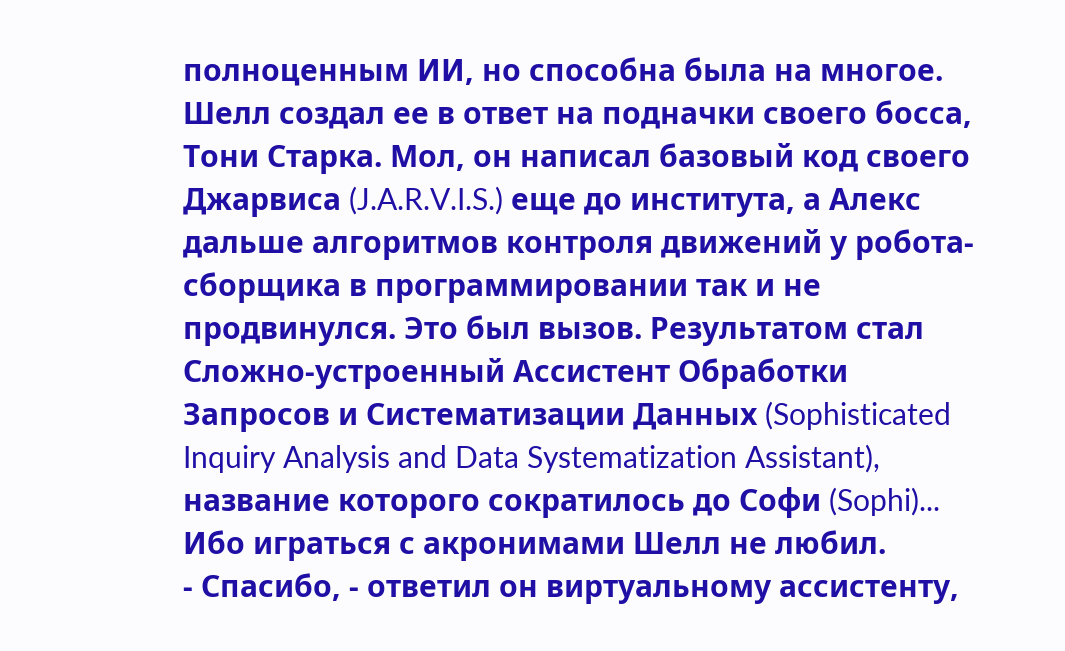полноценным ИИ, но способна была на многое. Шелл создал ее в ответ на подначки своего босса, Тони Старка. Мол, он написал базовый код своего Джарвиса (J.A.R.V.I.S.) еще до института, а Алекс дальше алгоритмов контроля движений у робота-сборщика в программировании так и не продвинулся. Это был вызов. Результатом стал Сложно-устроенный Ассистент Обработки Запросов и Систематизации Данных (Sophisticated Inquiry Analysis and Data Systematization Assistant), название которого сократилось до Софи (Sophi)... Ибо играться с акронимами Шелл не любил.
- Спасибо, - ответил он виртуальному ассистенту,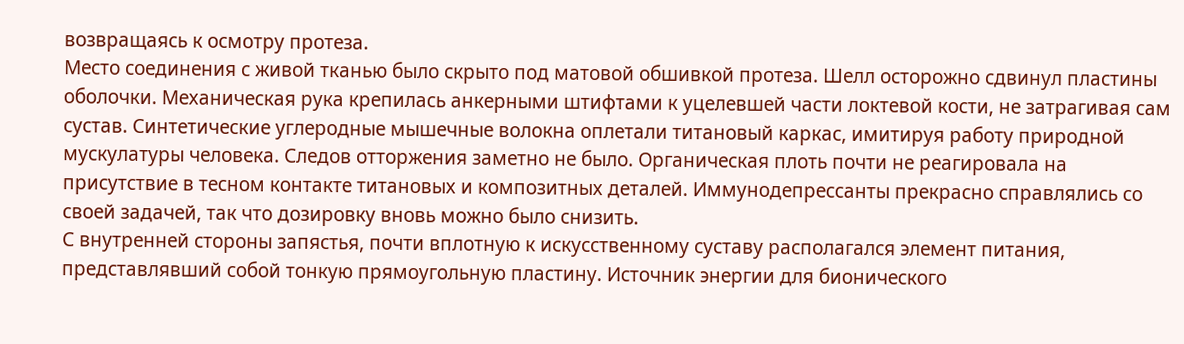возвращаясь к осмотру протеза.
Место соединения с живой тканью было скрыто под матовой обшивкой протеза. Шелл осторожно сдвинул пластины оболочки. Механическая рука крепилась анкерными штифтами к уцелевшей части локтевой кости, не затрагивая сам сустав. Синтетические углеродные мышечные волокна оплетали титановый каркас, имитируя работу природной мускулатуры человека. Следов отторжения заметно не было. Органическая плоть почти не реагировала на присутствие в тесном контакте титановых и композитных деталей. Иммунодепрессанты прекрасно справлялись со своей задачей, так что дозировку вновь можно было снизить.
С внутренней стороны запястья, почти вплотную к искусственному суставу располагался элемент питания, представлявший собой тонкую прямоугольную пластину. Источник энергии для бионического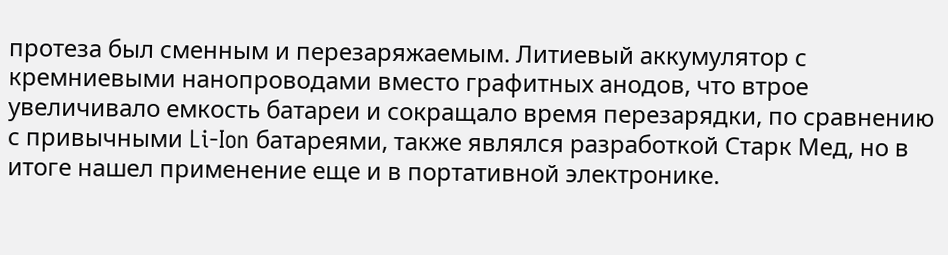протеза был сменным и перезаряжаемым. Литиевый аккумулятор с кремниевыми нанопроводами вместо графитных анодов, что втрое увеличивало емкость батареи и сокращало время перезарядки, по сравнению с привычными Li-Ion батареями, также являлся разработкой Старк Мед, но в итоге нашел применение еще и в портативной электронике.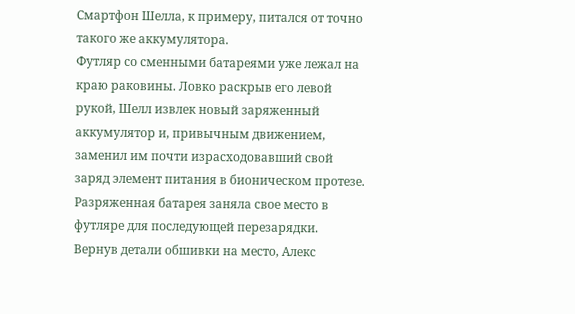Смартфон Шелла, к примеру, питался от точно такого же аккумулятора.
Футляр со сменными батареями уже лежал на краю раковины. Ловко раскрыв его левой рукой, Шелл извлек новый заряженный аккумулятор и, привычным движением, заменил им почти израсходовавший свой заряд элемент питания в бионическом протезе. Разряженная батарея заняла свое место в футляре для последующей перезарядки.
Вернув детали обшивки на место, Алекс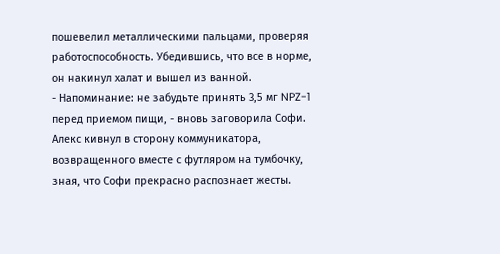пошевелил металлическими пальцами, проверяя работоспособность. Убедившись, что все в норме, он накинул халат и вышел из ванной.
- Напоминание: не забудьте принять 3,5 мг NPZ-1 перед приемом пищи, - вновь заговорила Софи.
Алекс кивнул в сторону коммуникатора, возвращенного вместе с футляром на тумбочку, зная, что Софи прекрасно распознает жесты.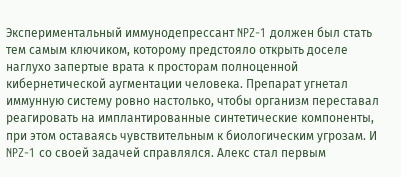Экспериментальный иммунодепрессант NPZ-1 должен был стать тем самым ключиком, которому предстояло открыть доселе наглухо запертые врата к просторам полноценной кибернетической аугментации человека. Препарат угнетал иммунную систему ровно настолько, чтобы организм переставал реагировать на имплантированные синтетические компоненты, при этом оставаясь чувствительным к биологическим угрозам. И NPZ-1 со своей задачей справлялся. Алекс стал первым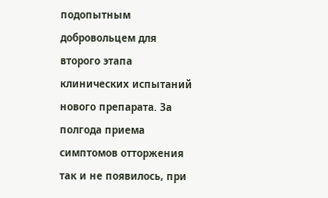подопытным добровольцем для второго этапа клинических испытаний нового препарата. За полгода приема симптомов отторжения так и не появилось, при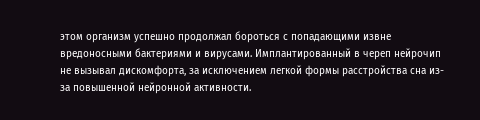этом организм успешно продолжал бороться с попадающими извне вредоносными бактериями и вирусами. Имплантированный в череп нейрочип не вызывал дискомфорта, за исключением легкой формы расстройства сна из-за повышенной нейронной активности.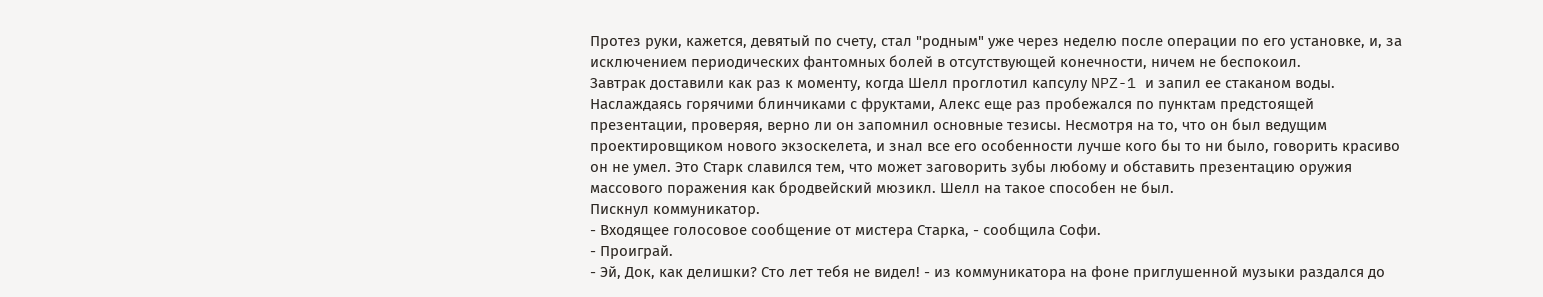Протез руки, кажется, девятый по счету, стал "родным" уже через неделю после операции по его установке, и, за исключением периодических фантомных болей в отсутствующей конечности, ничем не беспокоил.
Завтрак доставили как раз к моменту, когда Шелл проглотил капсулу NPZ-1 и запил ее стаканом воды.
Наслаждаясь горячими блинчиками с фруктами, Алекс еще раз пробежался по пунктам предстоящей презентации, проверяя, верно ли он запомнил основные тезисы. Несмотря на то, что он был ведущим проектировщиком нового экзоскелета, и знал все его особенности лучше кого бы то ни было, говорить красиво он не умел. Это Старк славился тем, что может заговорить зубы любому и обставить презентацию оружия массового поражения как бродвейский мюзикл. Шелл на такое способен не был.
Пискнул коммуникатор.
- Входящее голосовое сообщение от мистера Старка, - сообщила Софи.
- Проиграй.
- Эй, Док, как делишки? Сто лет тебя не видел! - из коммуникатора на фоне приглушенной музыки раздался до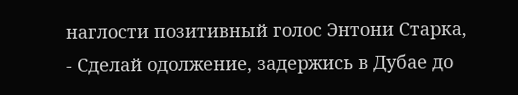наглости позитивный голос Энтони Старка, - Сделай одолжение, задержись в Дубае до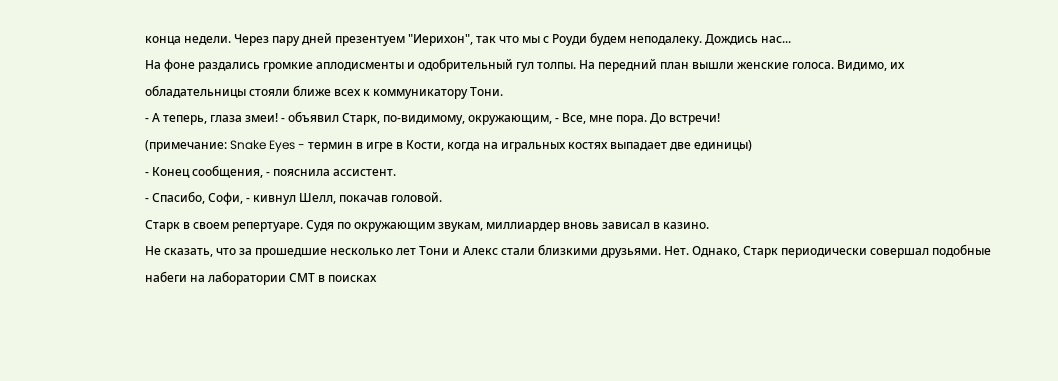конца недели. Через пару дней презентуем "Иерихон", так что мы с Роуди будем неподалеку. Дождись нас...
На фоне раздались громкие аплодисменты и одобрительный гул толпы. На передний план вышли женские голоса. Видимо, их обладательницы стояли ближе всех к коммуникатору Тони.
- А теперь, глаза змеи! - объявил Старк, по-видимому, окружающим, - Все, мне пора. До встречи!
(примечание: Snake Eyes - термин в игре в Кости, когда на игральных костях выпадает две единицы)
- Конец сообщения, - пояснила ассистент.
- Спасибо, Софи, - кивнул Шелл, покачав головой.
Старк в своем репертуаре. Судя по окружающим звукам, миллиардер вновь зависал в казино.
Не сказать, что за прошедшие несколько лет Тони и Алекс стали близкими друзьями. Нет. Однако, Старк периодически совершал подобные набеги на лаборатории СМТ в поисках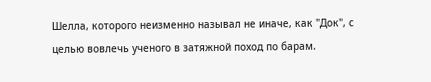Шелла, которого неизменно называл не иначе, как "Док", с целью вовлечь ученого в затяжной поход по барам.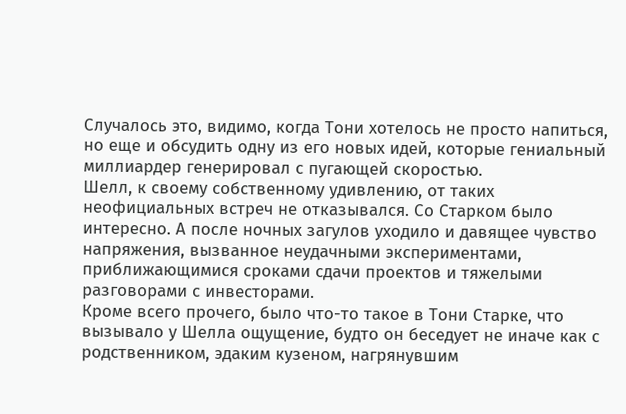Случалось это, видимо, когда Тони хотелось не просто напиться, но еще и обсудить одну из его новых идей, которые гениальный миллиардер генерировал с пугающей скоростью.
Шелл, к своему собственному удивлению, от таких неофициальных встреч не отказывался. Со Старком было интересно. А после ночных загулов уходило и давящее чувство напряжения, вызванное неудачными экспериментами, приближающимися сроками сдачи проектов и тяжелыми разговорами с инвесторами.
Кроме всего прочего, было что-то такое в Тони Старке, что вызывало у Шелла ощущение, будто он беседует не иначе как с родственником, эдаким кузеном, нагрянувшим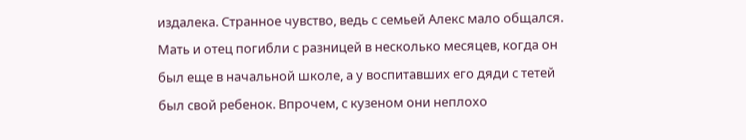издалека. Странное чувство, ведь с семьей Алекс мало общался. Мать и отец погибли с разницей в несколько месяцев, когда он был еще в начальной школе, а у воспитавших его дяди с тетей был свой ребенок. Впрочем, с кузеном они неплохо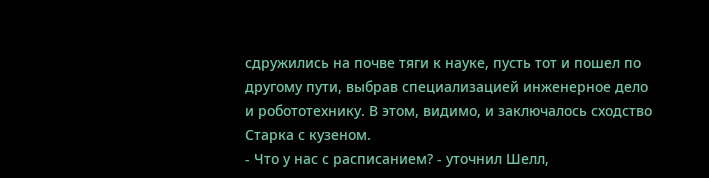сдружились на почве тяги к науке, пусть тот и пошел по другому пути, выбрав специализацией инженерное дело и робототехнику. В этом, видимо, и заключалось сходство Старка с кузеном.
- Что у нас с расписанием? - уточнил Шелл,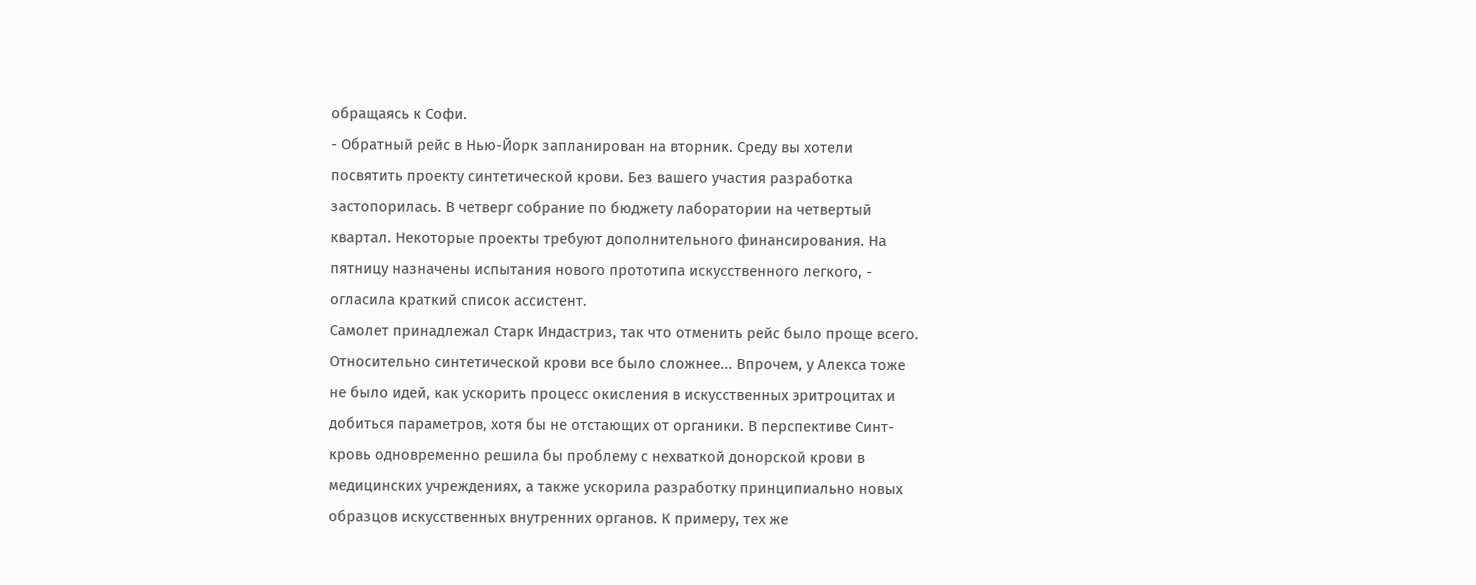обращаясь к Софи.
- Обратный рейс в Нью-Йорк запланирован на вторник. Среду вы хотели посвятить проекту синтетической крови. Без вашего участия разработка застопорилась. В четверг собрание по бюджету лаборатории на четвертый квартал. Некоторые проекты требуют дополнительного финансирования. На пятницу назначены испытания нового прототипа искусственного легкого, - огласила краткий список ассистент.
Самолет принадлежал Старк Индастриз, так что отменить рейс было проще всего. Относительно синтетической крови все было сложнее... Впрочем, у Алекса тоже не было идей, как ускорить процесс окисления в искусственных эритроцитах и добиться параметров, хотя бы не отстающих от органики. В перспективе Синт-кровь одновременно решила бы проблему с нехваткой донорской крови в медицинских учреждениях, а также ускорила разработку принципиально новых образцов искусственных внутренних органов. К примеру, тех же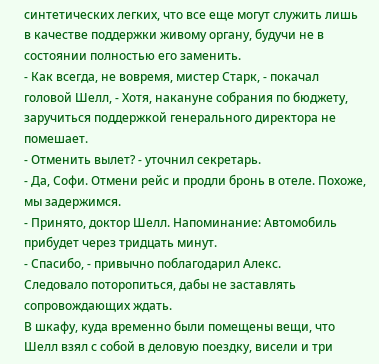синтетических легких, что все еще могут служить лишь в качестве поддержки живому органу, будучи не в состоянии полностью его заменить.
- Как всегда, не вовремя, мистер Старк, - покачал головой Шелл, - Хотя, накануне собрания по бюджету, заручиться поддержкой генерального директора не помешает.
- Отменить вылет? - уточнил секретарь.
- Да, Софи. Отмени рейс и продли бронь в отеле. Похоже, мы задержимся.
- Принято, доктор Шелл. Напоминание: Автомобиль прибудет через тридцать минут.
- Спасибо, - привычно поблагодарил Алекс.
Следовало поторопиться, дабы не заставлять сопровождающих ждать.
В шкафу, куда временно были помещены вещи, что Шелл взял с собой в деловую поездку, висели и три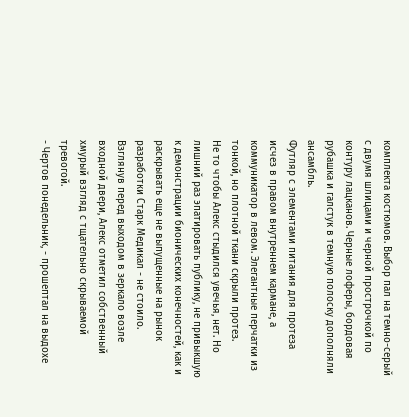комплекта костюмов. Выбор пал на темно-серый с двумя шлицами и черной прострочкой по контуру лацканов. Черные лоферы, бордовая рубашка и галстук в темную полоску дополняли ансамбль.
Футляр с элементами питания для протеза исчез в правом внутреннем кармане, а коммуникатор в левом. Элегантные перчатки из тонкой, но плотной ткани скрыли протез.
Не то чтобы Алекс стыдился увечья, нет. Но лишний раз эпатировать публику, не привыкшую к демонстрации бионических конечностей, как и раскрывать еще не выпущенные на рынок разработки Старк Медикал - не стоило.
Взглянув перед выходом в зеркало возле входной двери, Алекс отметил собственный хмурый взгляд с тщательно скрываемой тревогой.
- Чертов понедельник, - прошептал на выдохе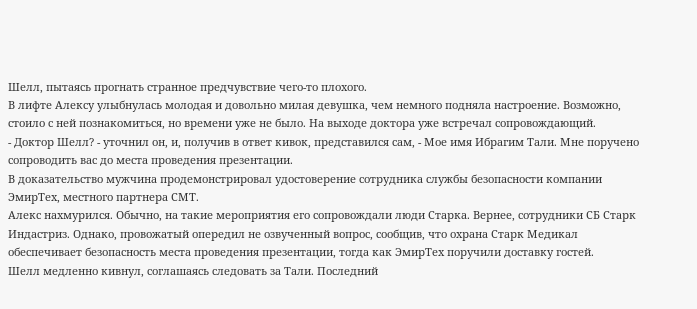Шелл, пытаясь прогнать странное предчувствие чего-то плохого.
В лифте Алексу улыбнулась молодая и довольно милая девушка, чем немного подняла настроение. Возможно, стоило с ней познакомиться, но времени уже не было. На выходе доктора уже встречал сопровождающий.
- Доктор Шелл? - уточнил он, и, получив в ответ кивок, представился сам, - Мое имя Ибрагим Тали. Мне поручено сопроводить вас до места проведения презентации.
В доказательство мужчина продемонстрировал удостоверение сотрудника службы безопасности компании ЭмирТех, местного партнера СМТ.
Алекс нахмурился. Обычно, на такие мероприятия его сопровождали люди Старка. Вернее, сотрудники СБ Старк Индастриз. Однако, провожатый опередил не озвученный вопрос, сообщив, что охрана Старк Медикал обеспечивает безопасность места проведения презентации, тогда как ЭмирТех поручили доставку гостей.
Шелл медленно кивнул, соглашаясь следовать за Тали. Последний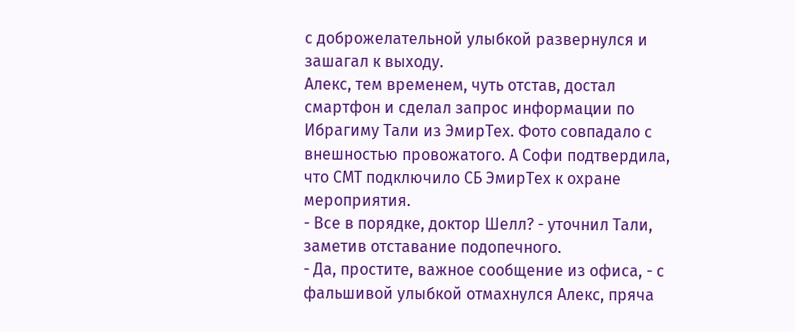с доброжелательной улыбкой развернулся и зашагал к выходу.
Алекс, тем временем, чуть отстав, достал смартфон и сделал запрос информации по Ибрагиму Тали из ЭмирТех. Фото совпадало с внешностью провожатого. А Софи подтвердила, что СМТ подключило СБ ЭмирТех к охране мероприятия.
- Все в порядке, доктор Шелл? - уточнил Тали, заметив отставание подопечного.
- Да, простите, важное сообщение из офиса, - с фальшивой улыбкой отмахнулся Алекс, пряча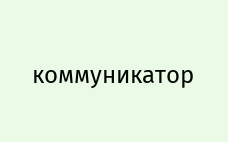коммуникатор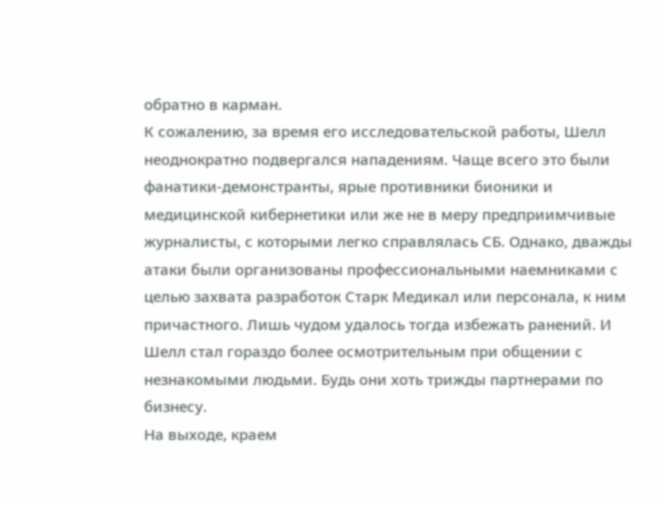обратно в карман.
К сожалению, за время его исследовательской работы, Шелл неоднократно подвергался нападениям. Чаще всего это были фанатики-демонстранты, ярые противники бионики и медицинской кибернетики или же не в меру предприимчивые журналисты, с которыми легко справлялась СБ. Однако, дважды атаки были организованы профессиональными наемниками с целью захвата разработок Старк Медикал или персонала, к ним причастного. Лишь чудом удалось тогда избежать ранений. И Шелл стал гораздо более осмотрительным при общении с незнакомыми людьми. Будь они хоть трижды партнерами по бизнесу.
На выходе, краем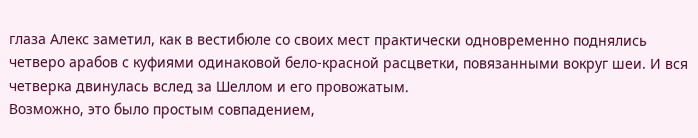глаза Алекс заметил, как в вестибюле со своих мест практически одновременно поднялись четверо арабов с куфиями одинаковой бело-красной расцветки, повязанными вокруг шеи. И вся четверка двинулась вслед за Шеллом и его провожатым.
Возможно, это было простым совпадением,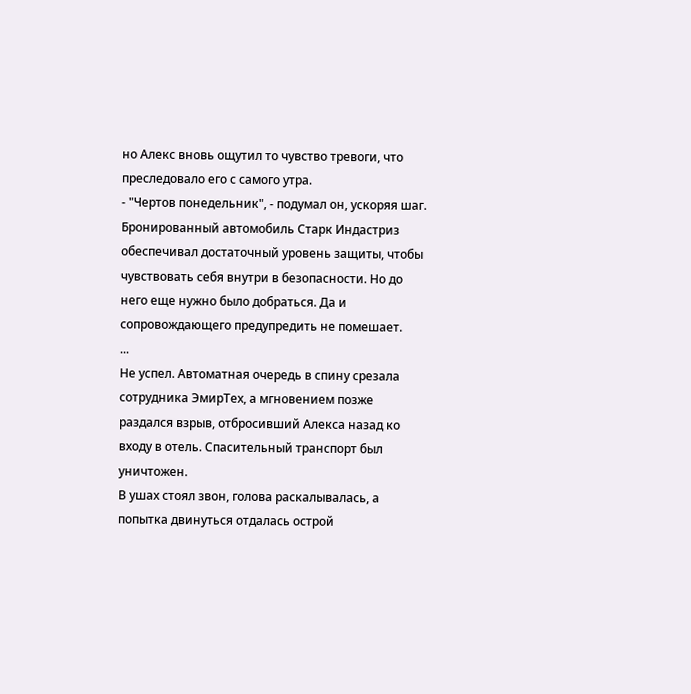но Алекс вновь ощутил то чувство тревоги, что преследовало его с самого утра.
- "Чертов понедельник", - подумал он, ускоряя шаг.
Бронированный автомобиль Старк Индастриз обеспечивал достаточный уровень защиты, чтобы чувствовать себя внутри в безопасности. Но до него еще нужно было добраться. Да и сопровождающего предупредить не помешает.
...
Не успел. Автоматная очередь в спину срезала сотрудника ЭмирТех, а мгновением позже раздался взрыв, отбросивший Алекса назад ко входу в отель. Спасительный транспорт был уничтожен.
В ушах стоял звон, голова раскалывалась, а попытка двинуться отдалась острой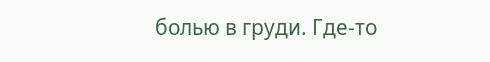болью в груди. Где-то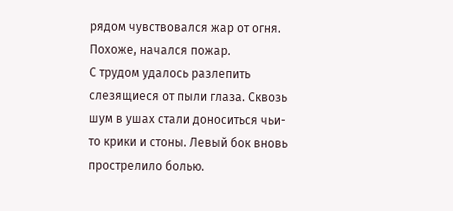рядом чувствовался жар от огня. Похоже, начался пожар.
С трудом удалось разлепить слезящиеся от пыли глаза. Сквозь шум в ушах стали доноситься чьи-то крики и стоны. Левый бок вновь прострелило болью.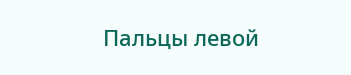Пальцы левой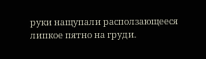руки нащупали расползающееся липкое пятно на груди.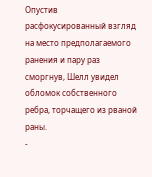Опустив расфокусированный взгляд на место предполагаемого ранения и пару раз сморгнув, Шелл увидел обломок собственного ребра, торчащего из рваной раны.
-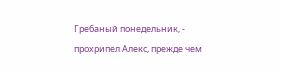Гребаный понедельник, - прохрипел Алекс, прежде чем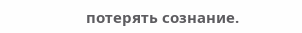потерять сознание.